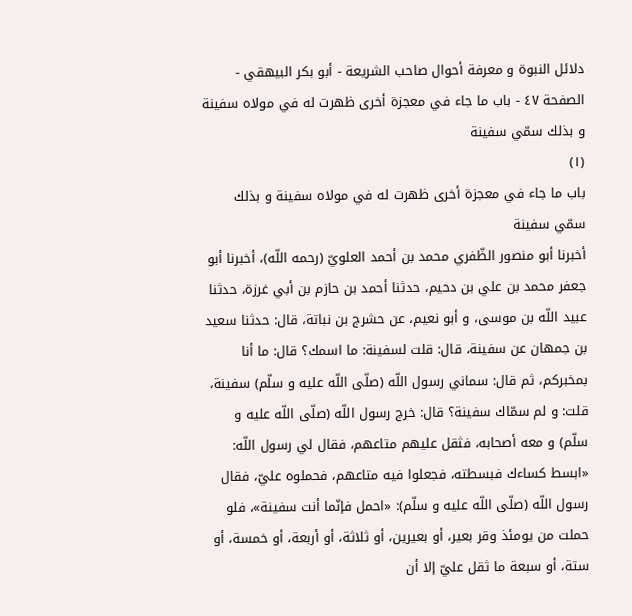دلائل النبوة و معرفة أحوال صاحب الشريعة - أبو بكر البيهقي - الصفحة ٤٧ - باب ما جاء في معجزة أخرى ظهرت له في مولاه سفينة و بذلك سمّي سفينة
(١)
باب ما جاء في معجزة أخرى ظهرت له في مولاه سفينة و بذلك سمّي سفينة
أخبرنا أبو منصور الظّفري محمد بن أحمد العلويّ (رحمه اللّه)، أخبرنا أبو جعفر محمد بن علي بن دحيم، حدثنا أحمد بن حازم بن أبي غرزة، حدثنا عبيد اللّه بن موسى، و أبو نعيم، عن حشرج بن نباتة، قال: حدثنا سعيد بن جمهان عن سفينة، قال: قلت لسفينة: ما اسمك؟ قال: ما أنا بمخبركم، ثم قال: سماني رسول اللّه (صلّى اللّه عليه و سلّم) سفينة، قلت: و لم سمّاك سفينة؟ قال: خرج رسول اللّه (صلّى اللّه عليه و سلّم) و معه أصحابه، فثقل عليهم متاعهم، فقال لي رسول اللّه:
«ابسط كساءك فبسطته، فجعلوا فيه متاعهم، فحملوه عليّ، فقال رسول اللّه (صلّى اللّه عليه و سلّم): «احمل فإنّما أنت سفينة»، فلو حملت من يومئذ وقر بعير، أو بعيرين، أو ثلاثة، أو أربعة، أو خمسة، أو ستة، أو سبعة ما ثقل عليّ إلا أن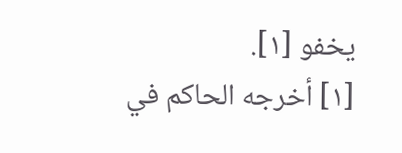يخفو [١].
[١] أخرجه الحاكم في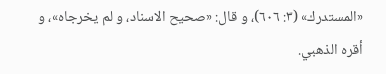«المستدرك» (٣: ٦٠٦)، و قال: «صحيح الاسناد، و لم يخرجاه»، و أقره الذهبي.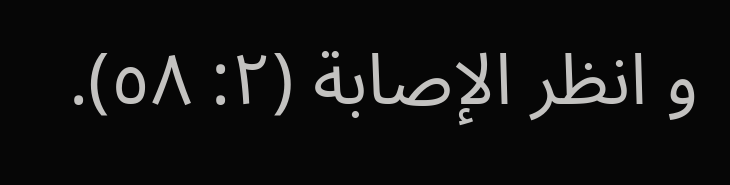و انظر الإصابة (٢: ٥٨).